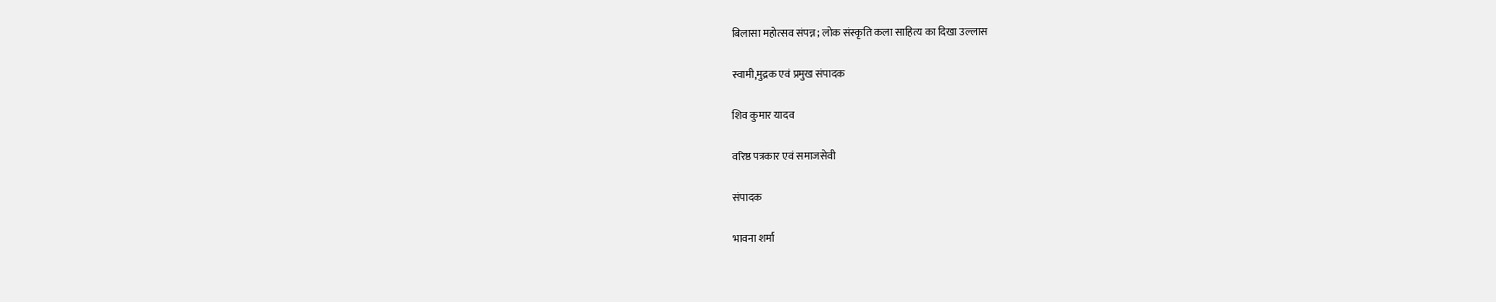बिलासा महोत्सव संपन्न; लोक संस्कृति कला साहित्य का दिखा उल्लास

स्वामी,मुद्रक एवं प्रमुख संपादक

शिव कुमार यादव

वरिष्ठ पत्रकार एवं समाजसेवी

संपादक

भावना शर्मा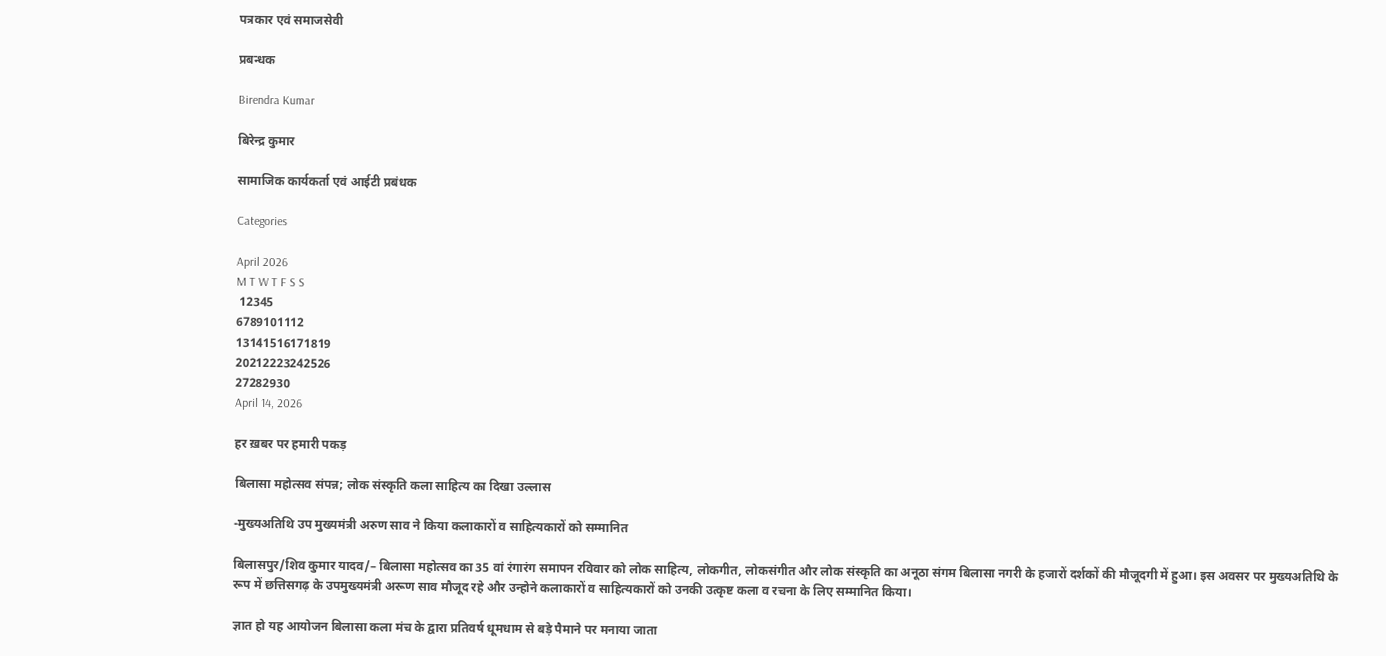पत्रकार एवं समाजसेवी

प्रबन्धक

Birendra Kumar

बिरेन्द्र कुमार

सामाजिक कार्यकर्ता एवं आईटी प्रबंधक

Categories

April 2026
M T W T F S S
 12345
6789101112
13141516171819
20212223242526
27282930
April 14, 2026

हर ख़बर पर हमारी पकड़

बिलासा महोत्सव संपन्न; लोक संस्कृति कला साहित्य का दिखा उल्लास

-मुख्यअतिथि उप मुख्यमंत्री अरुण साव ने किया कलाकारों व साहित्यकारों को सम्मानित

बिलासपुर/शिव कुमार यादव/– बिलासा महोत्सव का 35 वां रंगारंग समापन रविवार को लोक साहित्य, लोकगीत, लोकसंगीत और लोक संस्कृति का अनूठा संगम बिलासा नगरी के हजारों दर्शकों की मौजूदगी में हुआ। इस अवसर पर मुख्यअतिथि के रूप में छत्तिसगढ़ के उपमुख्यमंत्री अरूण साव मौजूद रहे और उन्होने कलाकारों व साहित्यकारों को उनकी उत्कृष्ट कला व रचना के लिए सम्मानित किया।

ज्ञात हो यह आयोजन बिलासा कला मंच के द्वारा प्रतिवर्ष धूमधाम से बड़े पैमाने पर मनाया जाता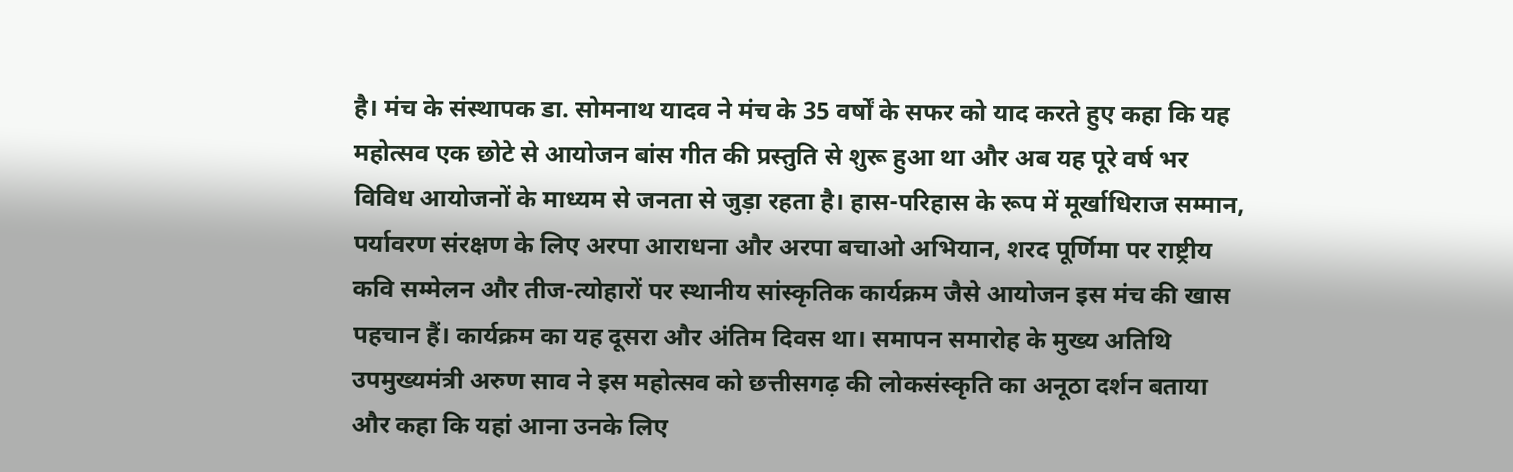है। मंच के संस्थापक डा. सोमनाथ यादव ने मंच के 35 वर्षों के सफर को याद करते हुए कहा कि यह महोत्सव एक छोटे से आयोजन बांस गीत की प्रस्तुति से शुरू हुआ था और अब यह पूरे वर्ष भर विविध आयोजनों के माध्यम से जनता से जुड़ा रहता है। हास-परिहास के रूप में मूर्खाधिराज सम्मान, पर्यावरण संरक्षण के लिए अरपा आराधना और अरपा बचाओ अभियान, शरद पूर्णिमा पर राष्ट्रीय कवि सम्मेलन और तीज-त्योहारों पर स्थानीय सांस्कृतिक कार्यक्रम जैसे आयोजन इस मंच की खास पहचान हैं। कार्यक्रम का यह दूसरा और अंतिम दिवस था। समापन समारोह के मुख्य अतिथि उपमुख्यमंत्री अरुण साव ने इस महोत्सव को छत्तीसगढ़ की लोकसंस्कृति का अनूठा दर्शन बताया और कहा कि यहां आना उनके लिए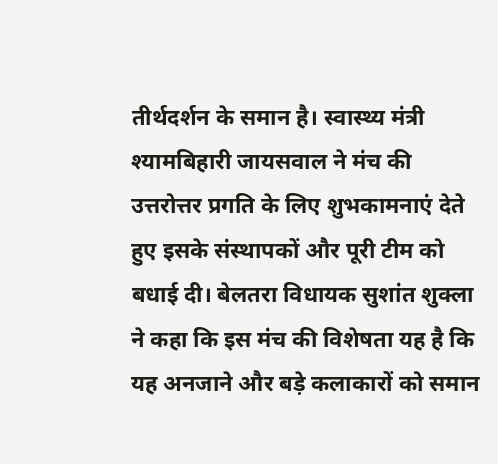तीर्थदर्शन के समान है। स्वास्थ्य मंत्री श्यामबिहारी जायसवाल ने मंच की उत्तरोत्तर प्रगति के लिए शुभकामनाएं देते हुए इसके संस्थापकों और पूरी टीम को बधाई दी। बेलतरा विधायक सुशांत शुक्ला ने कहा कि इस मंच की विशेषता यह है कि यह अनजाने और बड़े कलाकारों को समान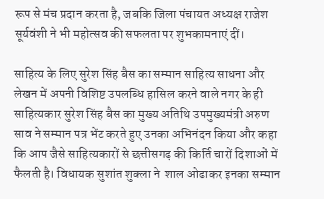रूप से मंच प्रदान करता है, जबकि जिला पंचायत अध्यक्ष राजेश सूर्यवंशी ने भी महोत्सव की सफलता पर शुभकामनाएं दीं।

साहित्य के लिए सुरेश सिंह बैस का सम्मान साहित्य साधना और लेखन में अपनी विशिष्ट उपलब्धि हासिल करने वाले नगर के ही साहित्यकार सुरेश सिंह बैस का मुख्य अतिथि उपमुख्यमंत्री अरुण साव ने सम्मान पत्र भेंट करते हुए उनका अभिनंदन किया और कहा कि आप जैसे साहित्यकारों से छत्तीसगढ़ की किर्ति चारों दिशाओं में फैलती है। विधायक सुशांत शुक्ला ने  शाल ओढाकर इनका सम्मान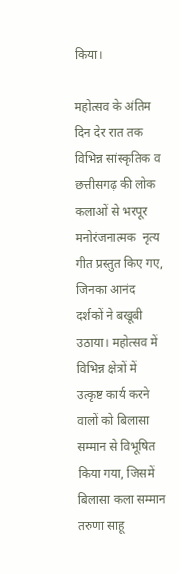किया।

महोत्सव के अंतिम दिन देर रात तक विभिन्न सांस्कृतिक व छत्तीसगढ़ की लोक कलाओं से भरपूर मनोरंजनात्मक  नृत्य गीत प्रस्तुत किए गए, जिनका आनंद दर्शकों ने बखूबी उठाया। महोत्सव में विभिन्न क्षेत्रों में उत्कृष्ट कार्य करने वालों को बिलासा सम्मान से विभूषित किया गया, जिसमें बिलासा कला सम्मान तरुणा साहू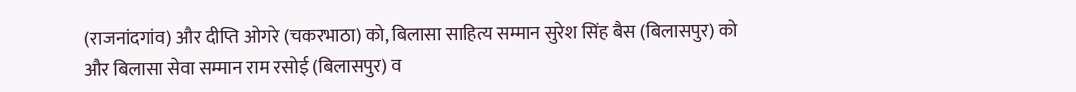(राजनांदगांव) और दीप्ति ओगरे (चकरभाठा) को, बिलासा साहित्य सम्मान सुरेश सिंह बैस (बिलासपुर) को और बिलासा सेवा सम्मान राम रसोई (बिलासपुर) व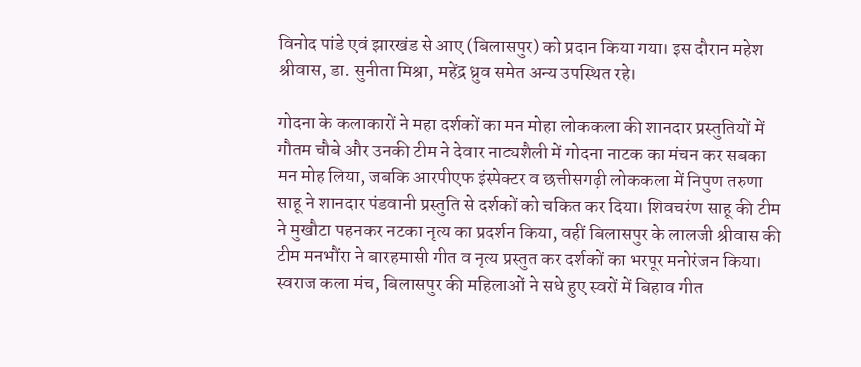विनोद पांडे एवं झारखंड से आए (बिलासपुर) को प्रदान किया गया। इस दौरान महेश श्रीवास, डा. सुनीता मिश्रा, महेंद्र ध्रुव समेत अन्य उपस्थित रहे।

गोदना के कलाकारों ने महा दर्शकों का मन मोहा लोककला की शानदार प्रस्तुतियों में गौतम चौबे और उनकी टीम ने देवार नाट्यशैली में गोदना नाटक का मंचन कर सबका मन मोह लिया, जबकि आरपीएफ इंस्पेक्टर व छत्तीसगढ़ी लोककला में निपुण तरुणा साहू ने शानदार पंडवानी प्रस्तुति से दर्शकों को चकित कर दिया। शिवचरंण साहू की टीम ने मुखौटा पहनकर नटका नृत्य का प्रदर्शन किया, वहीं बिलासपुर के लालजी श्रीवास की टीम मनभौंरा ने बारहमासी गीत व नृत्य प्रस्तुत कर दर्शकों का भरपूर मनोरंजन किया। स्वराज कला मंच, बिलासपुर की महिलाओं ने सधे हुए स्वरों में बिहाव गीत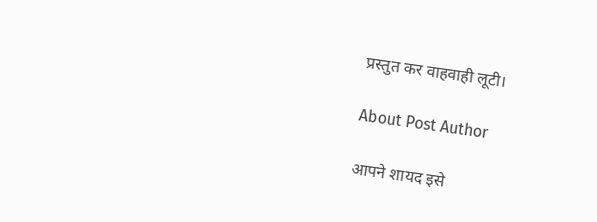प्रस्तुत कर वाहवाही लूटी।

About Post Author

आपने शायद इसे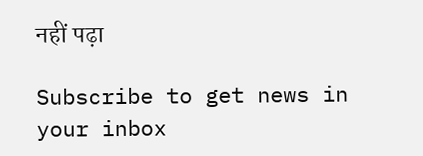नहीं पढ़ा

Subscribe to get news in your inbox